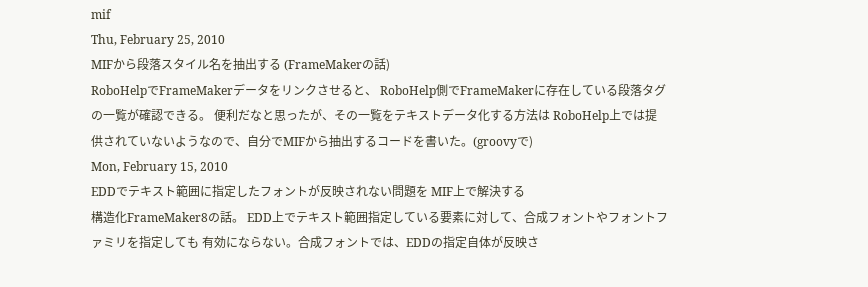mif
Thu, February 25, 2010
MIFから段落スタイル名を抽出する (FrameMakerの話)
RoboHelpでFrameMakerデータをリンクさせると、 RoboHelp側でFrameMakerに存在している段落タグの一覧が確認できる。 便利だなと思ったが、その一覧をテキストデータ化する方法は RoboHelp上では提供されていないようなので、自分でMIFから抽出するコードを書いた。(groovyで)
Mon, February 15, 2010
EDDでテキスト範囲に指定したフォントが反映されない問題を MIF上で解決する
構造化FrameMaker8の話。 EDD上でテキスト範囲指定している要素に対して、合成フォントやフォントファミリを指定しても 有効にならない。合成フォントでは、EDDの指定自体が反映さ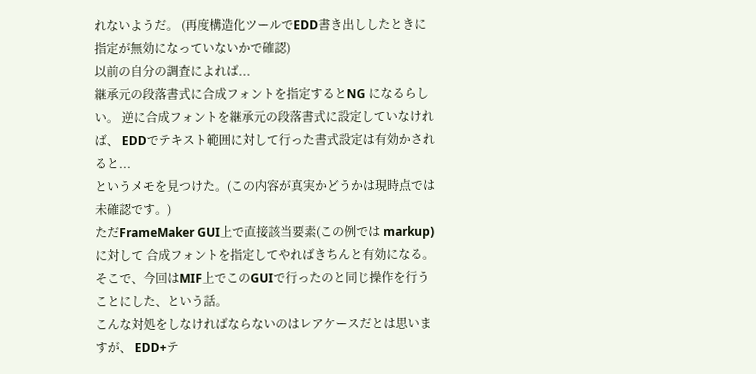れないようだ。 (再度構造化ツールでEDD書き出ししたときに指定が無効になっていないかで確認)
以前の自分の調査によれば...
継承元の段落書式に合成フォントを指定するとNG になるらしい。 逆に合成フォントを継承元の段落書式に設定していなければ、 EDDでテキスト範囲に対して行った書式設定は有効かされると...
というメモを見つけた。(この内容が真実かどうかは現時点では未確認です。)
ただFrameMaker GUI上で直接該当要素(この例では markup)に対して 合成フォントを指定してやればきちんと有効になる。
そこで、今回はMIF上でこのGUIで行ったのと同じ操作を行うことにした、という話。
こんな対処をしなければならないのはレアケースだとは思いますが、 EDD+テ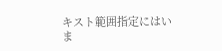キスト範囲指定にはいま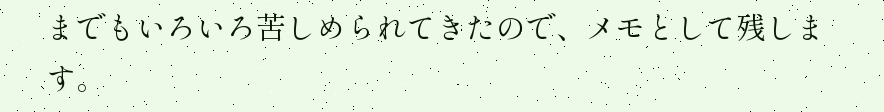までもいろいろ苦しめられてきたので、メモとして残します。